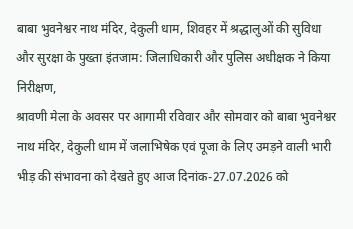बाबा भुवनेश्वर नाथ मंदिर, देकुली धाम, शिवहर में श्रद्धालुओं की सुविधा और सुरक्षा के पुख्ता इंतजाम: जिलाधिकारी और पुलिस अधीक्षक ने किया निरीक्षण,
श्रावणी मेला के अवसर पर आगामी रविवार और सोमवार को बाबा भुवनेश्वर नाथ मंदिर, देकुली धाम में जलाभिषेक एवं पूजा के लिए उमड़ने वाली भारी भीड़ की संभावना को देखते हुए आज दिनांक-27.07.2026 को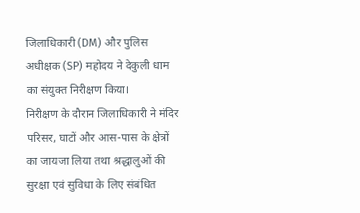जिलाधिकारी (DM) और पुलिस अधीक्षक (SP) महोदय ने देकुली धाम का संयुक्त निरीक्षण किया।
निरीक्षण के दौरान जिलाधिकारी ने मंदिर परिसर, घाटों और आस-पास के क्षेत्रों का जायजा लिया तथा श्रद्धालुओं की सुरक्षा एवं सुविधा के लिए संबंधित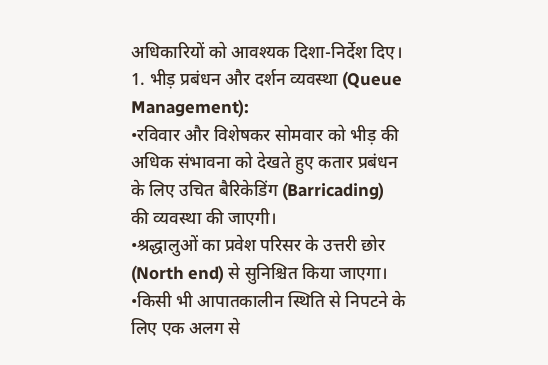अधिकारियों को आवश्यक दिशा-निर्देश दिए।
1. भीड़ प्रबंधन और दर्शन व्यवस्था (Queue Management):
•रविवार और विशेषकर सोमवार को भीड़ की अधिक संभावना को देखते हुए कतार प्रबंधन के लिए उचित बैरिकेडिंग (Barricading) की व्यवस्था की जाएगी।
•श्रद्धालुओं का प्रवेश परिसर के उत्तरी छोर (North end) से सुनिश्चित किया जाएगा।
•किसी भी आपातकालीन स्थिति से निपटने के लिए एक अलग से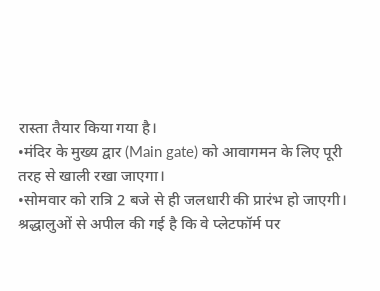रास्ता तैयार किया गया है।
•मंदिर के मुख्य द्वार (Main gate) को आवागमन के लिए पूरी तरह से खाली रखा जाएगा।
•सोमवार को रात्रि 2 बजे से ही जलधारी की प्रारंभ हो जाएगी।
श्रद्धालुओं से अपील की गई है कि वे प्लेटफॉर्म पर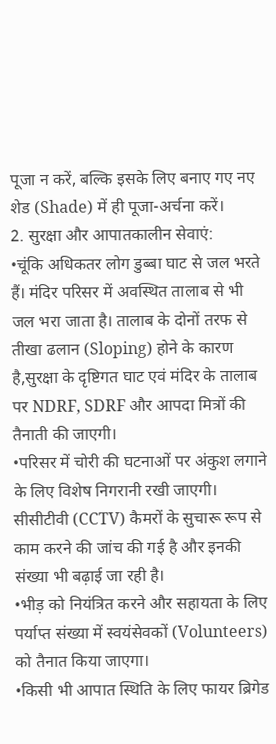पूजा न करें, बल्कि इसके लिए बनाए गए नए शेड (Shade) में ही पूजा-अर्चना करें।
2. सुरक्षा और आपातकालीन सेवाएं:
•चूंकि अधिकतर लोग डुब्बा घाट से जल भरते हैं। मंदिर परिसर में अवस्थित तालाब से भी जल भरा जाता है। तालाब के दोनों तरफ से तीखा ढलान (Sloping) होने के कारण है,सुरक्षा के दृष्टिगत घाट एवं मंदिर के तालाब पर NDRF, SDRF और आपदा मित्रों की तैनाती की जाएगी।
•परिसर में चोरी की घटनाओं पर अंकुश लगाने के लिए विशेष निगरानी रखी जाएगी।
सीसीटीवी (CCTV) कैमरों के सुचारू रूप से काम करने की जांच की गई है और इनकी संख्या भी बढ़ाई जा रही है।
•भीड़ को नियंत्रित करने और सहायता के लिए पर्याप्त संख्या में स्वयंसेवकों (Volunteers) को तैनात किया जाएगा।
•किसी भी आपात स्थिति के लिए फायर ब्रिगेड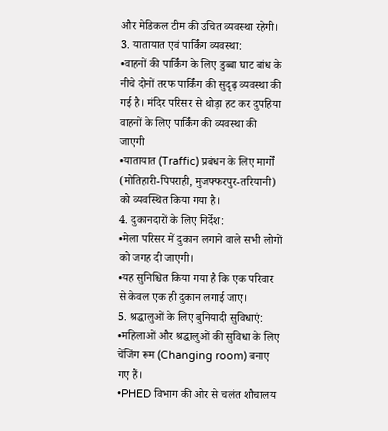और मेडिकल टीम की उचित व्यवस्था रहेगी।
3. यातायात एवं पार्किंग व्यवस्था:
•वाहनों की पार्किंग के लिए डुब्बा घाट बांध के नीचे दोनों तरफ पार्किंग की सुदृढ़ व्यवस्था की गई है। मंदिर परिसर से थोड़ा हट कर दुपहिया वाहनों के लिए पार्किंग की व्यवस्था की जाएगी
•यातायात (Traffic) प्रबंधन के लिए मार्गों (मोतिहारी-पिपराही, मुजफ्फरपुर-तरियानी) को व्यवस्थित किया गया है।
4. दुकानदारों के लिए निर्देश:
•मेला परिसर में दुकान लगाने वाले सभी लोगों को जगह दी जाएगी।
•यह सुनिश्चित किया गया है कि एक परिवार से केवल एक ही दुकान लगाई जाए।
5. श्रद्धालुओं के लिए बुनियादी सुविधाएं:
•महिलाओं और श्रद्धालुओं की सुविधा के लिए चेंजिंग रूम (Changing room) बनाए गए हैं।
•PHED विभाग की ओर से चलंत शौचालय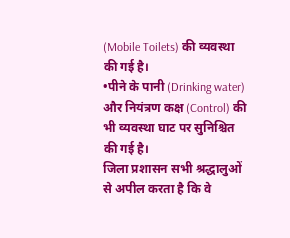(Mobile Toilets) की व्यवस्था की गई है।
•पीने के पानी (Drinking water) और नियंत्रण कक्ष (Control) की भी व्यवस्था घाट पर सुनिश्चित की गई है।
जिला प्रशासन सभी श्रद्धालुओं से अपील करता है कि वे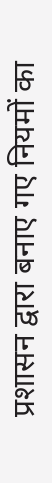प्रशासन द्वारा बनाए गए नियमों का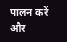पालन करें और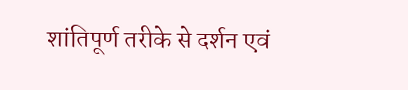शांतिपूर्ण तरीके से दर्शन एवं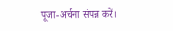पूजा-अर्चना संपन्न करें।